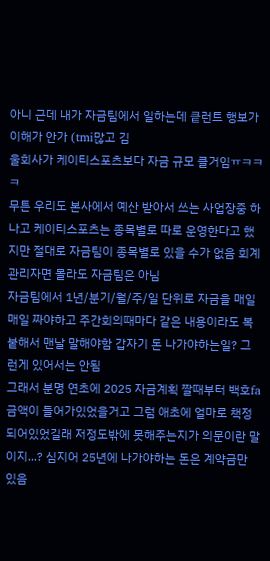아니 근데 내가 자금팀에서 일하는데 킅런트 행보가 이해가 안가 (tmi많고 김
울회사가 케이티스포츠보다 자금 규모 클거임ㅠㅋㅋㅋ
무튼 우리도 본사에서 예산 받아서 쓰는 사업장중 하나고 케이티스포츠는 종목별로 따로 운영한다고 했지만 절대로 자금팀이 종목별로 있을 수가 없음 회계 관리자면 몰라도 자금팀은 아님
자금팀에서 1년/분기/월/주/일 단위로 자금을 매일매일 짜야하고 주간회의때마다 같은 내용이라도 복붙해서 맨날 말해야함 갑자기 돈 나가야하는일? 그런게 있어서는 안됨
그래서 분명 연초에 2025 자금계획 짤때부터 백호fa 금액이 들어가있었을거고 그럼 애초에 얼마로 책정되어있었길래 저정도밖에 못해주는지가 의문이란 말이지...? 심지어 25년에 나가야하는 돈은 계약금만 있음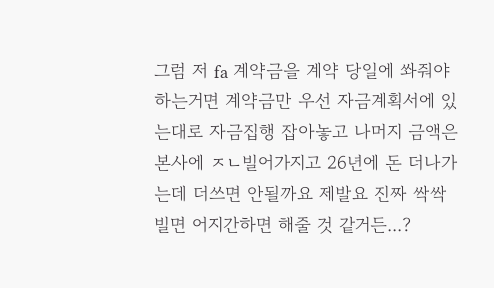그럼 저 fa 계약금을 계약 당일에 쏴줘야하는거면 계약금만 우선 자금계획서에 있는대로 자금집행 잡아놓고 나머지 금액은 본사에 ㅈㄴ빌어가지고 26년에 돈 더나가는데 더쓰면 안될까요 제발요 진짜 싹싹빌면 어지간하면 해줄 것 같거든...?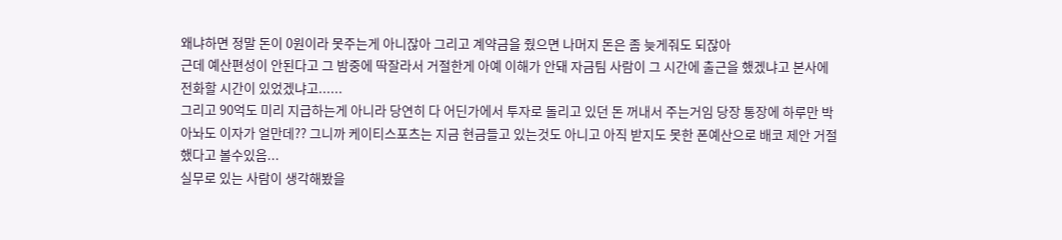왜냐하면 정말 돈이 0원이라 못주는게 아니잖아 그리고 계약금을 줬으면 나머지 돈은 좀 늦게줘도 되잖아
근데 예산편성이 안된다고 그 밤중에 딱잘라서 거절한게 아예 이해가 안돼 자금팀 사람이 그 시간에 출근을 했겠냐고 본사에 전화할 시간이 있었겠냐고......
그리고 90억도 미리 지급하는게 아니라 당연히 다 어딘가에서 투자로 돌리고 있던 돈 꺼내서 주는거임 당장 통장에 하루만 박아놔도 이자가 얼만데?? 그니까 케이티스포츠는 지금 현금들고 있는것도 아니고 아직 받지도 못한 폰예산으로 배코 제안 거절했다고 볼수있음...
실무로 있는 사람이 생각해봤을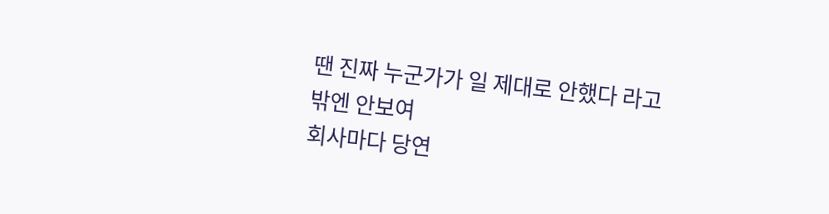땐 진짜 누군가가 일 제대로 안했다 라고밖엔 안보여
회사마다 당연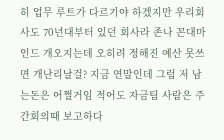히 업무 루트가 다르기야 하겠지만 우리회사도 70년대부터 있던 회사라 존나 꼰대마인드 개오지는데 오히려 정해진 예산 못쓰면 개난리날걸? 지금 연말인데 그럼 저 남는돈은 어쩔거임 적어도 자금팀 사람은 주간회의때 보고하다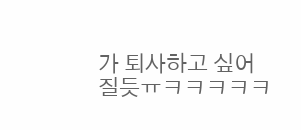가 퇴사하고 싶어질듯ㅠㅋㅋㅋㅋㅋ